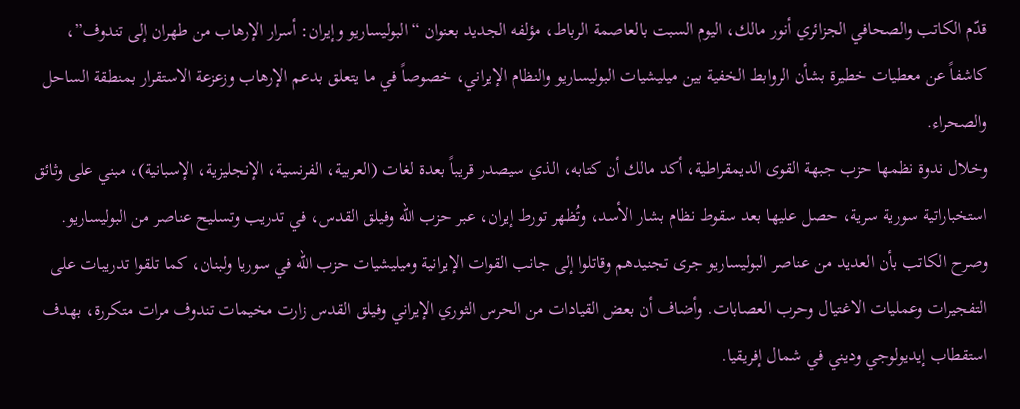قدّم الكاتب والصحافي الجزائري أنور مالك، اليوم السبت بالعاصمة الرباط، مؤلفه الجديد بعنوان “البوليساريو وإيران: أسرار الإرهاب من طهران إلى تندوف”، كاشفاً عن معطيات خطيرة بشأن الروابط الخفية بين ميليشيات البوليساريو والنظام الإيراني، خصوصاً في ما يتعلق بدعم الإرهاب وزعزعة الاستقرار بمنطقة الساحل والصحراء.
وخلال ندوة نظمها حزب جبهة القوى الديمقراطية، أكد مالك أن كتابه، الذي سيصدر قريباً بعدة لغات (العربية، الفرنسية، الإنجليزية، الإسبانية)، مبني على وثائق استخباراتية سورية سرية، حصل عليها بعد سقوط نظام بشار الأسد، وتُظهر تورط إيران، عبر حزب الله وفيلق القدس، في تدريب وتسليح عناصر من البوليساريو.
وصرح الكاتب بأن العديد من عناصر البوليساريو جرى تجنيدهم وقاتلوا إلى جانب القوات الإيرانية وميليشيات حزب الله في سوريا ولبنان، كما تلقوا تدريبات على التفجيرات وعمليات الاغتيال وحرب العصابات. وأضاف أن بعض القيادات من الحرس الثوري الإيراني وفيلق القدس زارت مخيمات تندوف مرات متكررة، بهدف استقطاب إيديولوجي وديني في شمال إفريقيا.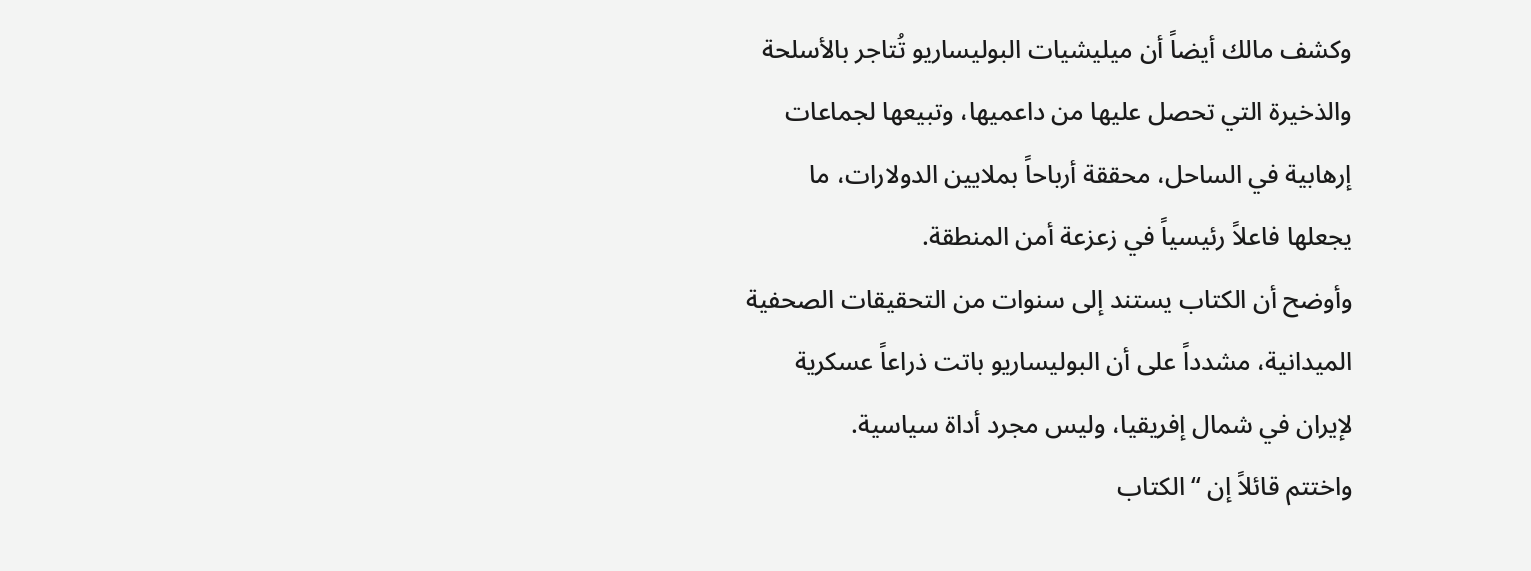وكشف مالك أيضاً أن ميليشيات البوليساريو تُتاجر بالأسلحة والذخيرة التي تحصل عليها من داعميها، وتبيعها لجماعات إرهابية في الساحل، محققة أرباحاً بملايين الدولارات، ما يجعلها فاعلاً رئيسياً في زعزعة أمن المنطقة.
وأوضح أن الكتاب يستند إلى سنوات من التحقيقات الصحفية الميدانية، مشدداً على أن البوليساريو باتت ذراعاً عسكرية لإيران في شمال إفريقيا، وليس مجرد أداة سياسية.
واختتم قائلاً إن “الكتاب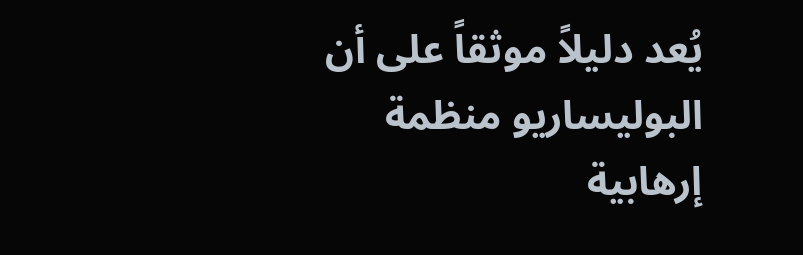يُعد دليلاً موثقاً على أن البوليساريو منظمة إرهابية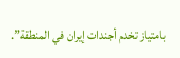بامتياز تخدم أجندات إيران في المنطقة”.